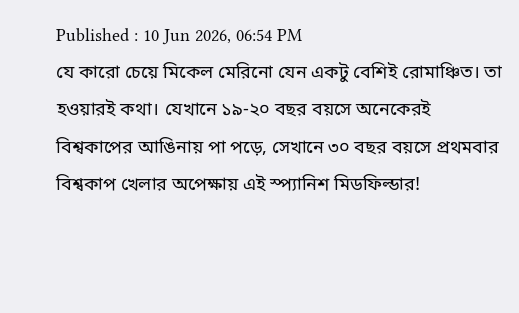Published : 10 Jun 2026, 06:54 PM
যে কারো চেয়ে মিকেল মেরিনো যেন একটু বেশিই রোমাঞ্চিত। তা হওয়ারই কথা। যেখানে ১৯-২০ বছর বয়সে অনেকেরই বিশ্বকাপের আঙিনায় পা পড়ে, সেখানে ৩০ বছর বয়সে প্রথমবার বিশ্বকাপ খেলার অপেক্ষায় এই স্প্যানিশ মিডফিল্ডার!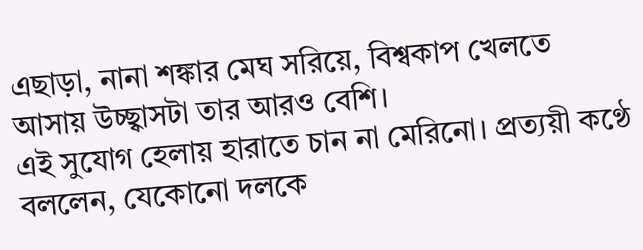এছাড়া, নানা শঙ্কার মেঘ সরিয়ে, বিশ্বকাপ খেলতে আসায় উচ্ছ্বাসটা তার আরও বেশি।
এই সুযোগ হেলায় হারাতে চান না মেরিনো। প্রত্যয়ী কণ্ঠে বললেন, যেকোনো দলকে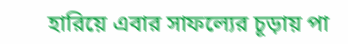হারিয়ে এবার সাফল্যের চূড়ায় পা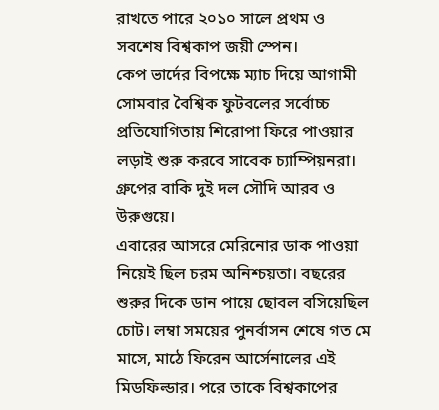রাখতে পারে ২০১০ সালে প্রথম ও সবশেষ বিশ্বকাপ জয়ী স্পেন।
কেপ ভার্দের বিপক্ষে ম্যাচ দিয়ে আগামী সোমবার বৈশ্বিক ফুটবলের সর্বোচ্চ প্রতিযোগিতায় শিরোপা ফিরে পাওয়ার লড়াই শুরু করবে সাবেক চ্যাম্পিয়নরা। গ্রুপের বাকি দুই দল সৌদি আরব ও উরুগুয়ে।
এবারের আসরে মেরিনোর ডাক পাওয়া নিয়েই ছিল চরম অনিশ্চয়তা। বছরের শুরুর দিকে ডান পায়ে ছোবল বসিয়েছিল চোট। লম্বা সময়ের পুনর্বাসন শেষে গত মে মাসে, মাঠে ফিরেন আর্সেনালের এই মিডফিল্ডার। পরে তাকে বিশ্বকাপের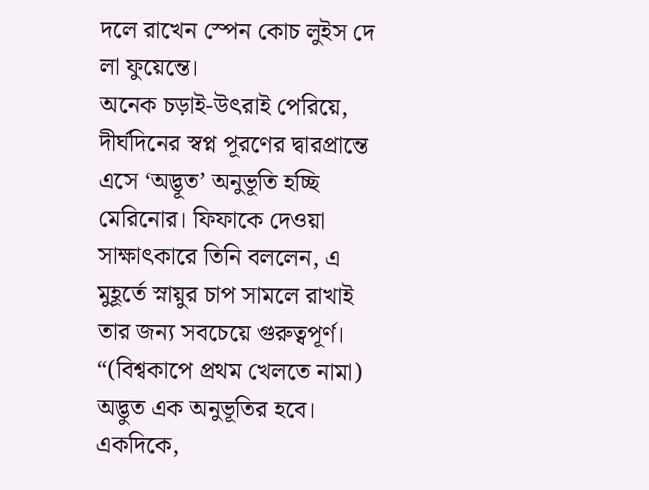দলে রাখেন স্পেন কোচ লুইস দে লা ফুয়েন্তে।
অনেক চড়াই-উৎরাই পেরিয়ে, দীর্ঘদিনের স্বপ্ন পূরণের দ্বারপ্রান্তে এসে ‘অদ্ভূত’ অনুভূতি হচ্ছি মেরিনোর। ফিফাকে দেওয়া সাক্ষাৎকারে তিনি বললেন, এ মুহূর্তে স্নায়ুর চাপ সামলে রাখাই তার জন্য সবচেয়ে গুরুত্বপূর্ণ।
“(বিশ্বকাপে প্রথম খেলতে নামা) অদ্ভুত এক অনুভূতির হবে। একদিকে,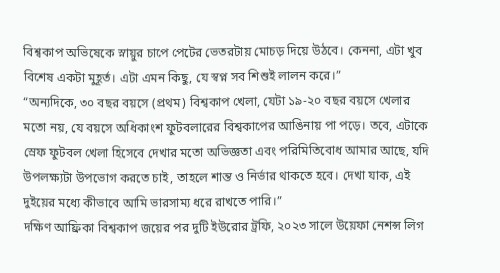বিশ্বকাপ অভিষেকে স্নায়ুর চাপে পেটের ভেতরটায় মোচড় দিয়ে উঠবে। কেননা, এটা খুব বিশেষ একটা মুহূর্ত। এটা এমন কিছু, যে স্বপ্ন সব শিশুই লালন করে।”
“অন্যদিকে, ৩০ বছর বয়সে (প্রথম) বিশ্বকাপ খেলা, যেটা ১৯-২০ বছর বয়সে খেলার মতো নয়, যে বয়সে অধিকাংশ ফুটবলারের বিশ্বকাপের আঙিনায় পা পড়ে। তবে, এটাকে স্রেফ ফুটবল খেলা হিসেবে দেখার মতো অভিজ্ঞতা এবং পরিমিতিবোধ আমার আছে, যদি উপলক্ষ্যটা উপভোগ করতে চাই, তাহলে শান্ত ও নির্ভার থাকতে হবে। দেখা যাক, এই দুইয়ের মধ্যে কীভাবে আমি ভারসাম্য ধরে রাখতে পারি।”
দক্ষিণ আফ্রিকা বিশ্বকাপ জয়ের পর দুটি ইউরোর ট্রফি, ২০২৩ সালে উয়েফা নেশন্স লিগ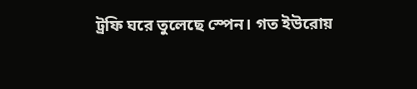ট্রফি ঘরে তুলেছে স্পেন। গত ইউরোয়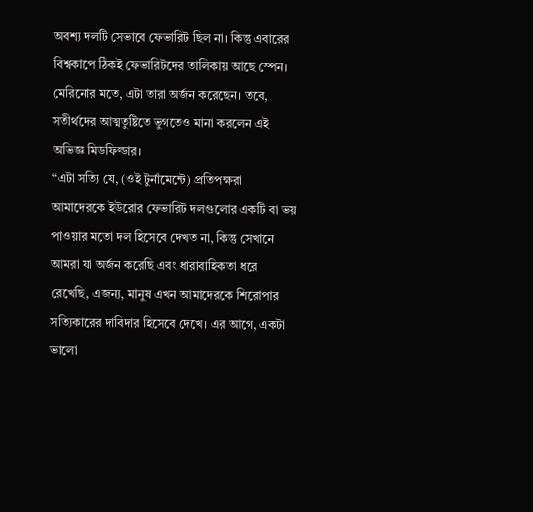অবশ্য দলটি সেভাবে ফেভারিট ছিল না। কিন্তু এবারের বিশ্বকাপে ঠিকই ফেভারিটদের তালিকায় আছে স্পেন। মেরিনোর মতে, এটা তারা অর্জন করেছেন। তবে, সতীর্থদের আত্মতুষ্টিতে ভুগতেও মানা করলেন এই অভিজ্ঞ মিডফিল্ডার।
“এটা সত্যি যে, (ওই টুর্নামেন্টে) প্রতিপক্ষরা আমাদেরকে ইউরোর ফেভারিট দলগুলোর একটি বা ভয় পাওয়ার মতো দল হিসেবে দেখত না, কিন্তু সেখানে আমরা যা অর্জন করেছি এবং ধারাবাহিকতা ধরে রেখেছি, এজন্য, মানুষ এখন আমাদেরকে শিরোপার সত্যিকারের দাবিদার হিসেবে দেখে। এর আগে, একটা ভালো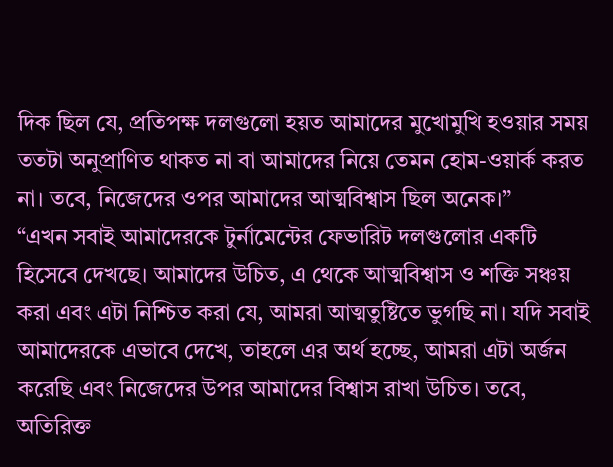দিক ছিল যে, প্রতিপক্ষ দলগুলো হয়ত আমাদের মুখোমুখি হওয়ার সময় ততটা অনুপ্রাণিত থাকত না বা আমাদের নিয়ে তেমন হোম-ওয়ার্ক করত না। তবে, নিজেদের ওপর আমাদের আত্মবিশ্বাস ছিল অনেক।”
“এখন সবাই আমাদেরকে টুর্নামেন্টের ফেভারিট দলগুলোর একটি হিসেবে দেখছে। আমাদের উচিত, এ থেকে আত্মবিশ্বাস ও শক্তি সঞ্চয় করা এবং এটা নিশ্চিত করা যে, আমরা আত্মতুষ্টিতে ভুগছি না। যদি সবাই আমাদেরকে এভাবে দেখে, তাহলে এর অর্থ হচ্ছে, আমরা এটা অর্জন করেছি এবং নিজেদের উপর আমাদের বিশ্বাস রাখা উচিত। তবে, অতিরিক্ত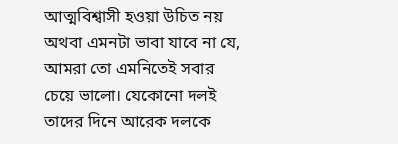আত্মবিশ্বাসী হওয়া উচিত নয় অথবা এমনটা ভাবা যাবে না যে, আমরা তো এমনিতেই সবার চেয়ে ভালো। যেকোনো দলই তাদের দিনে আরেক দলকে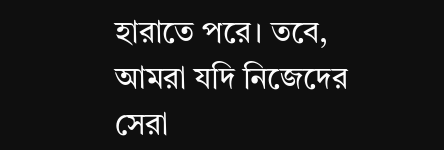হারাতে পরে। তবে, আমরা যদি নিজেদের সেরা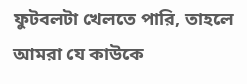ফুটবলটা খেলতে পারি, তাহলে আমরা যে কাউকে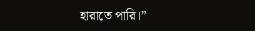হারাতে পারি।”